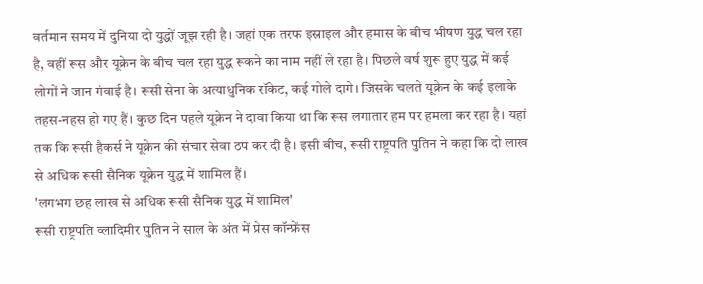वर्तमान समय में दुनिया दो युद्धों जूझ रही है। जहां एक तरफ इस्राइल और हमास के बीच भीषण युद्ध चल रहा है, वहीं रूस और यूक्रेन के बीच चल रहा युद्ध रूकने का नाम नहीं ले रहा है। पिछले वर्ष शुरू हुए युद्ध में कई लोगों ने जान गंवाई है। रूसी सेना के अत्याधुनिक रॉकेट, कई गोले दागे। जिसके चलते यूक्रेन के कई इलाके तहस-नहस हो गए हैं। कुछ दिन पहले यूक्रेन ने दावा किया था कि रूस लगातार हम पर हमला कर रहा है। यहां तक कि रूसी हैकर्स ने यूक्रेन की संचार सेवा ठप कर दी है। इसी बीच, रूसी राष्ट्रपति पुतिन ने कहा कि दो लाख से अधिक रूसी सैनिक यूक्रेन युद्ध में शामिल हैं।
'लगभग छह लाख से अधिक रूसी सैनिक युद्ध में शामिल'
रूसी राष्ट्रपति व्लादिमीर पुतिन ने साल के अंत में प्रेस कॉन्फ्रेंस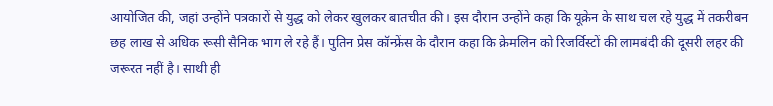आयोजित की, जहां उन्होंने पत्रकारों से युद्ध को लेकर खुलकर बातचीत की। इस दौरान उन्होंने कहा कि यूक्रेन के साथ चल रहे युद्ध में तकरीबन छह लाख से अधिक रूसी सैनिक भाग ले रहे हैं। पुतिन प्रेस कॉन्फ्रेंस के दौरान कहा कि क्रेमलिन को रिजर्विस्टों की लामबंदी की दूसरी लहर की जरूरत नहीं है। साथी ही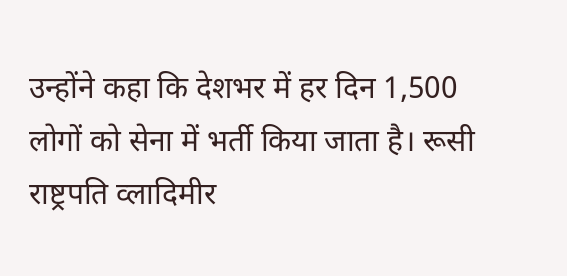उन्होंने कहा कि देशभर में हर दिन 1,500 लोगों को सेना में भर्ती किया जाता है। रूसी राष्ट्रपति व्लादिमीर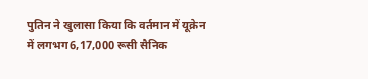पुतिन ने खुलासा किया कि वर्तमान में यूक्रेन में लगभग 6,17,000 रूसी सैनिक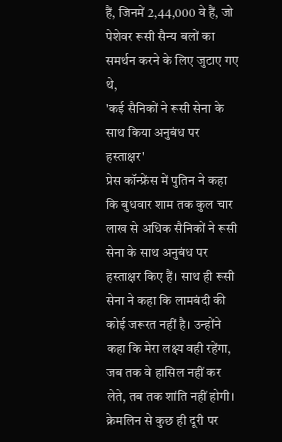हैं, जिनमें 2,44,000 वे हैं, जो पेशेवर रूसी सैन्य बलों का समर्थन करने के लिए जुटाए गए थे,
'कई सैनिकों ने रूसी सेना के साथ किया अनुबंध पर हस्ताक्षर'
प्रेस कॉन्फ्रेंस में पुतिन ने कहा कि बुधवार शाम तक कुल चार लाख से अधिक सैनिकों ने रूसी सेना के साथ अनुबंध पर हस्ताक्षर किए हैं। साथ ही रूसी सेना ने कहा कि लामबंदी की कोई जरूरत नहीं है। उन्होंने कहा कि मेरा लक्ष्य वही रहेंगा, जब तक वे हासिल नहीं कर लेते, तब तक शांति नहीं होगी। क्रेमलिन से कुछ ही दूरी पर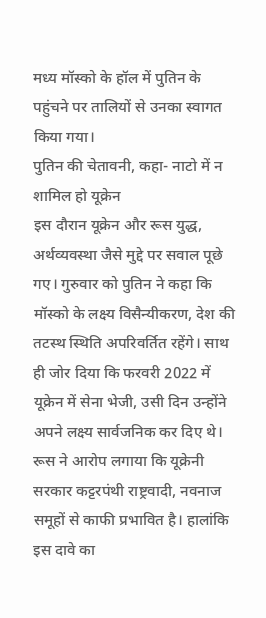मध्य मॉस्को के हॉल में पुतिन के पहुंचने पर तालियों से उनका स्वागत किया गया।
पुतिन की चेतावनी, कहा- नाटो में न शामिल हो यूक्रेन
इस दौरान यूक्रेन और रूस युद्ध, अर्थव्यवस्था जैसे मुद्दे पर सवाल पूछे गए। गुरुवार को पुतिन ने कहा कि मॉस्को के लक्ष्य विसैन्यीकरण, देश की तटस्थ स्थिति अपरिवर्तित रहेंगे। साथ ही जोर दिया कि फरवरी 2022 में यूक्रेन में सेना भेजी, उसी दिन उन्होंने अपने लक्ष्य सार्वजनिक कर दिए थे। रूस ने आरोप लगाया कि यूक्रेनी सरकार कट्टरपंथी राष्ट्रवादी, नवनाज समूहों से काफी प्रभावित है। हालांकि इस दावे का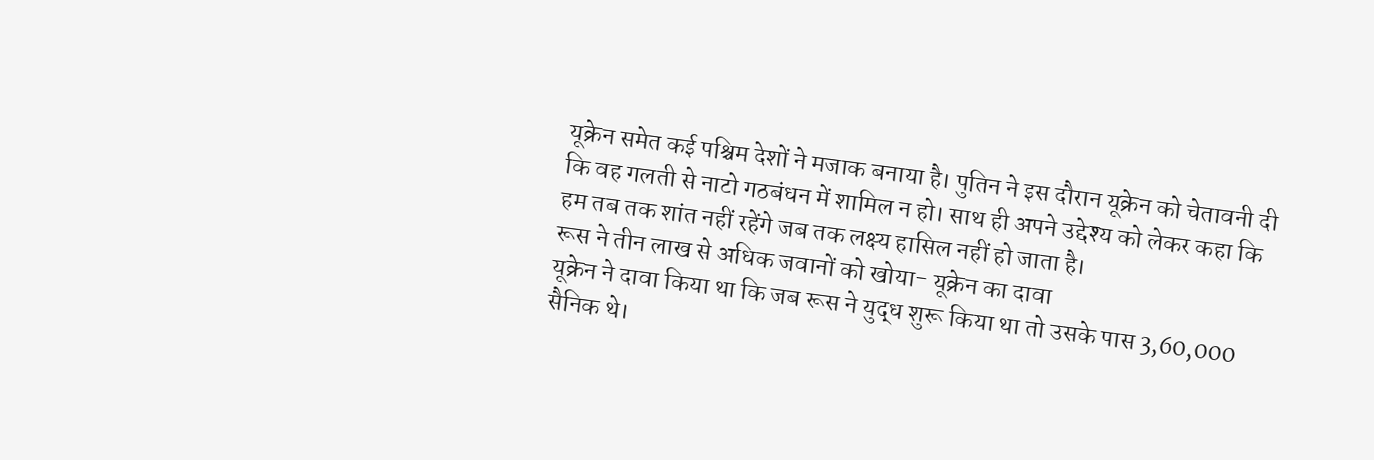यूक्रेन समेत कई पश्चिम देशों ने मजाक बनाया है। पुतिन ने इस दौरान यूक्रेन को चेतावनी दी कि वह गलती से नाटो गठबंधन में शामिल न हो। साथ ही अपने उद्देश्य को लेकर कहा कि हम तब तक शांत नहीं रहेंगे जब तक लक्ष्य हासिल नहीं हो जाता है।
रूस ने तीन लाख से अधिक जवानों को खोया- यूक्रेन का दावा
यूक्रेन ने दावा किया था कि जब रूस ने युद्ध शुरू किया था तो उसके पास 3,60,000 सैनिक थे।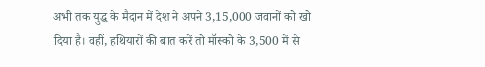अभी तक युद्ध के मैदान में देश ने अपने 3,15,000 जवानों को खो दिया है। वहीं, हथियारों की बात करें तो मॉस्को के 3,500 में से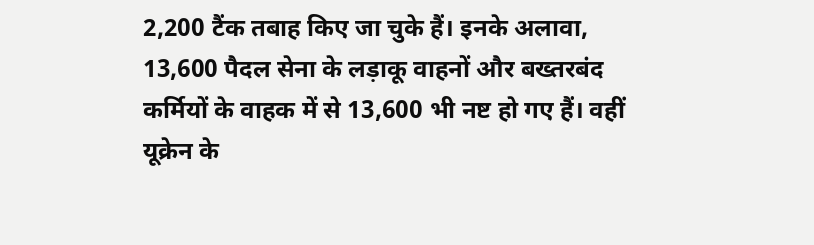2,200 टैंक तबाह किए जा चुके हैं। इनके अलावा, 13,600 पैदल सेना के लड़ाकू वाहनों और बख्तरबंद कर्मियों के वाहक में से 13,600 भी नष्ट हो गए हैं। वहीं यूक्रेन के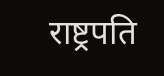राष्ट्रपति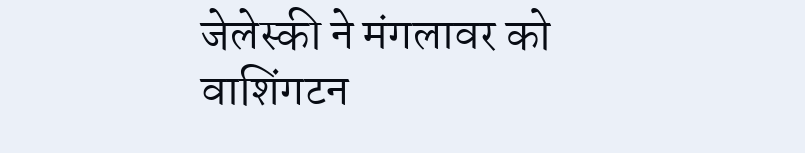जेलेस्की ने मंगलावर को वाशिंगटन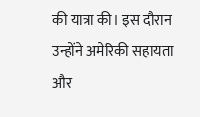की यात्रा की। इस दौरान उन्होंने अमेरिकी सहायता और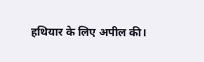हथियार के लिए अपील की।